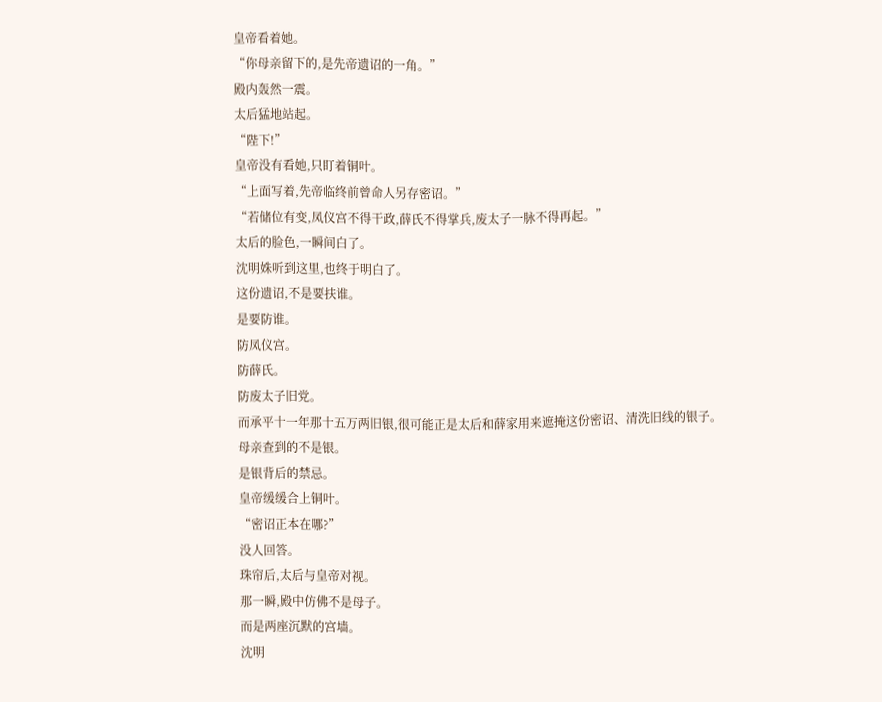皇帝看着她。
“你母亲留下的,是先帝遗诏的一角。”
殿内轰然一震。
太后猛地站起。
“陛下!”
皇帝没有看她,只盯着铜叶。
“上面写着,先帝临终前曾命人另存密诏。”
“若储位有变,凤仪宫不得干政,薛氏不得掌兵,废太子一脉不得再起。”
太后的脸色,一瞬间白了。
沈明姝听到这里,也终于明白了。
这份遗诏,不是要扶谁。
是要防谁。
防凤仪宫。
防薛氏。
防废太子旧党。
而承平十一年那十五万两旧银,很可能正是太后和薛家用来遮掩这份密诏、清洗旧线的银子。
母亲查到的不是银。
是银背后的禁忌。
皇帝缓缓合上铜叶。
“密诏正本在哪?”
没人回答。
珠帘后,太后与皇帝对视。
那一瞬,殿中仿佛不是母子。
而是两座沉默的宫墙。
沈明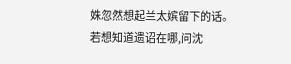姝忽然想起兰太嫔留下的话。
若想知道遗诏在哪,问沈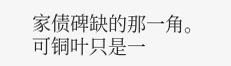家债碑缺的那一角。
可铜叶只是一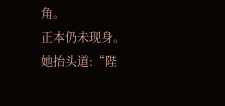角。
正本仍未现身。
她抬头道:“陛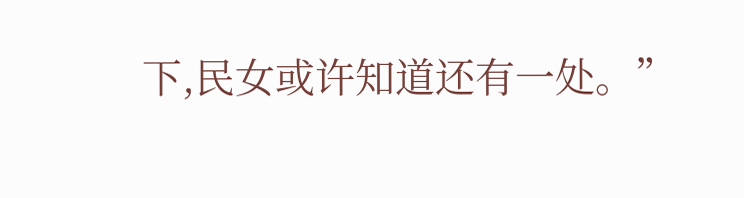下,民女或许知道还有一处。”